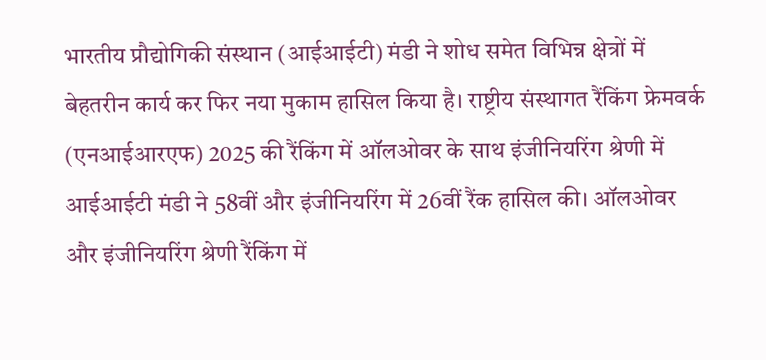भारतीय प्रौद्योगिकी संस्थान (आईआईटी) मंडी ने शोध समेत विभिन्न क्षेत्रों में बेहतरीन कार्य कर फिर नया मुकाम हासिल किया है। राष्ट्रीय संस्थागत रैंकिंग फ्रेमवर्क (एनआईआरएफ) 2025 की रैंकिंग में ऑलओवर के साथ इंजीनियरिंग श्रेणी में आईआईटी मंडी ने 58वीं और इंजीनियरिंग में 26वीं रैंक हासिल की। ऑलओवर और इंजीनियरिंग श्रेणी रैंकिंग में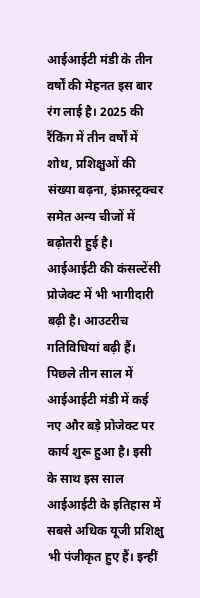आईआईटी मंडी के तीन वर्षों की मेहनत इस बार रंग लाई है। 2025 की रैंकिंग में तीन वर्षों में शोध, प्रशिक्षुओं की संख्या बढ़ना, इंफ्रास्ट्रक्चर समेत अन्य चीजों में बढ़ोतरी हुई है। आईआईटी की कंसल्टेंसी प्रोजेक्ट में भी भागीदारी बढ़ी है। आउटरीच गतिविधियां बढ़ी हैं। पिछले तीन साल में आईआईटी मंडी में कई नए और बड़े प्रोजेक्ट पर कार्य शुरू हुआ है। इसी के साथ इस साल आईआईटी के इतिहास में सबसे अधिक यूजी प्रशिक्षु भी पंजीकृत हुए हैं। इन्हीं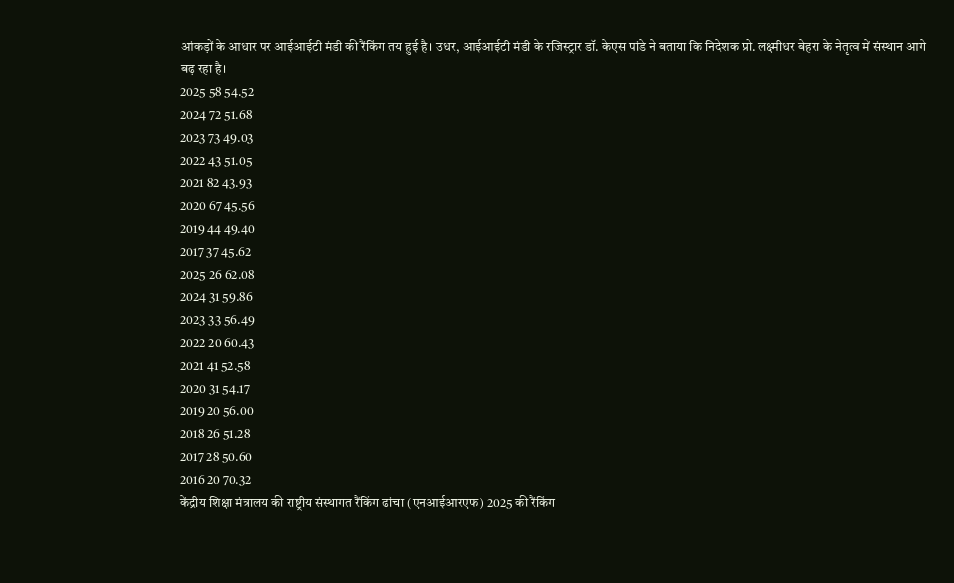आंकड़ों के आधार पर आईआईटी मंडी की रैंकिंग तय हुई है। उधर, आईआईटी मंडी के रजिस्ट्रार डॉ. केएस पांडे ने बताया कि निदेशक प्रो. लक्ष्मीधर बेहरा के नेतृत्व में संस्थान आगे बढ़ रहा है।
2025 58 54.52
2024 72 51.68
2023 73 49.03
2022 43 51.05
2021 82 43.93
2020 67 45.56
2019 44 49.40
2017 37 45.62
2025 26 62.08
2024 31 59.86
2023 33 56.49
2022 20 60.43
2021 41 52.58
2020 31 54.17
2019 20 56.00
2018 26 51.28
2017 28 50.60
2016 20 70.32
केंद्रीय शिक्षा मंत्रालय की राष्ट्रीय संस्थागत रैंकिंग ढांचा (एनआईआरएफ) 2025 की रैंकिंग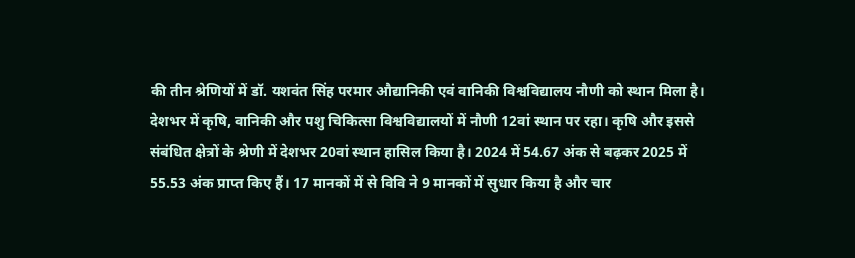की तीन श्रेणियों में डॉ. यशवंत सिंह परमार औद्यानिकी एवं वानिकी विश्वविद्यालय नौणी को स्थान मिला है। देशभर में कृषि, वानिकी और पशु चिकित्सा विश्वविद्यालयों में नौणी 12वां स्थान पर रहा। कृषि और इससे संबंधित क्षेत्रों के श्रेणी में देशभर 20वां स्थान हासिल किया है। 2024 में 54.67 अंक से बढ़कर 2025 में 55.53 अंक प्राप्त किए हैं। 17 मानकों में से विवि ने 9 मानकों में सुधार किया है और चार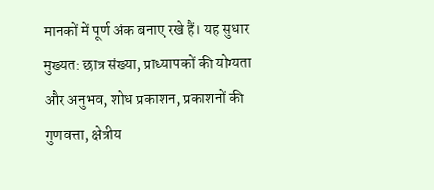मानकों में पूर्ण अंक बनाए रखे हैं। यह सुधार मुख्यत: छात्र संख्या, प्राध्यापकों की योग्यता और अनुभव, शोध प्रकाशन, प्रकाशनों की गुणवत्ता, क्षेत्रीय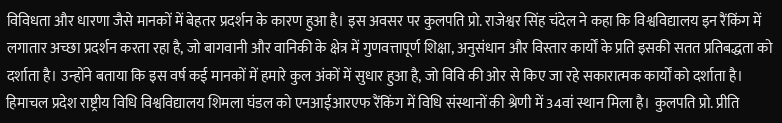विविधता और धारणा जैसे मानकों में बेहतर प्रदर्शन के कारण हुआ है। इस अवसर पर कुलपति प्रो. राजेश्वर सिंह चंदेल ने कहा कि विश्वविद्यालय इन रैंकिंग में लगातार अच्छा प्रदर्शन करता रहा है, जो बागवानी और वानिकी के क्षेत्र में गुणवत्तापूर्ण शिक्षा, अनुसंधान और विस्तार कार्यों के प्रति इसकी सतत प्रतिबद्धता को दर्शाता है। उन्होंने बताया कि इस वर्ष कई मानकों में हमारे कुल अंकों में सुधार हुआ है, जो विवि की ओर से किए जा रहे सकारात्मक कार्यों को दर्शाता है।
हिमाचल प्रदेश राष्ट्रीय विधि विश्वविद्यालय शिमला घंडल को एनआईआरएफ रैंकिंग में विधि संस्थानों की श्रेणी में 34वां स्थान मिला है। कुलपति प्रो. प्रीति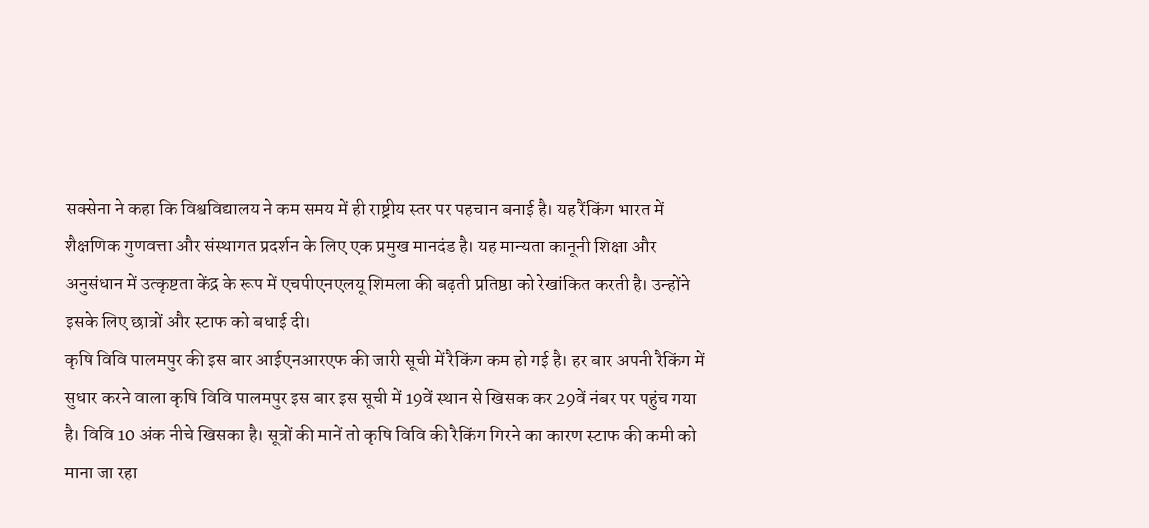सक्सेना ने कहा कि विश्वविद्यालय ने कम समय में ही राष्ट्रीय स्तर पर पहचान बनाई है। यह रैंकिंग भारत में शैक्षणिक गुणवत्ता और संस्थागत प्रदर्शन के लिए एक प्रमुख मानदंड है। यह मान्यता कानूनी शिक्षा और अनुसंधान में उत्कृष्टता केंद्र के रूप में एचपीएनएलयू शिमला की बढ़ती प्रतिष्ठा को रेखांकित करती है। उन्होंने इसके लिए छात्रों और स्टाफ को बधाई दी।
कृषि विवि पालमपुर की इस बार आईएनआरएफ की जारी सूची में रैकिंग कम हो गई है। हर बार अपनी रैकिंग में सुधार करने वाला कृषि विवि पालमपुर इस बार इस सूची में 19वें स्थान से खिसक कर 29वें नंबर पर पहुंच गया है। विवि 10 अंक नीचे खिसका है। सूत्रों की मानें तो कृषि विवि की रैकिंग गिरने का कारण स्टाफ की कमी को माना जा रहा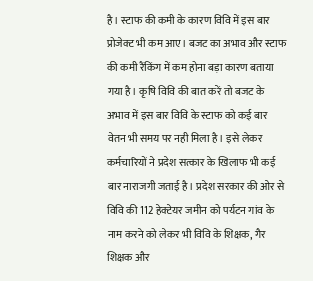है। स्टाफ की कमी के कारण विवि में इस बार प्रोजेक्ट भी कम आए। बजट का अभाव और स्टाफ की कमी रैंकिंग में कम होना बड़ा कारण बताया गया है। कृषि विवि की बात करें तो बजट के अभाव में इस बार विवि के स्टाफ को कई बार वेतन भी समय पर नही मिला है। इसे लेकर कर्मचारियों ने प्रदेश सत्कार के खिलाफ भी कई बार नाराजगी जताई है। प्रदेश सरकार की ओर से विवि की 112 हेक्टेयर जमीन को पर्यटन गांव के नाम करने को लेकर भी विवि के शिक्षक, गैर शिक्षक और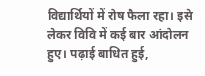विद्यार्थियों में रोष फैला रहा। इसे लेकर विवि में कई बार आंदोलन हुए। पढ़ाई बाधित हुई,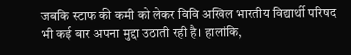जबकि स्टाफ की कमी को लेकर विवि अखिल भारतीय विद्यार्थी परिषद भी कई बार अपना मुद्दा उठाती रही है। हालांकि,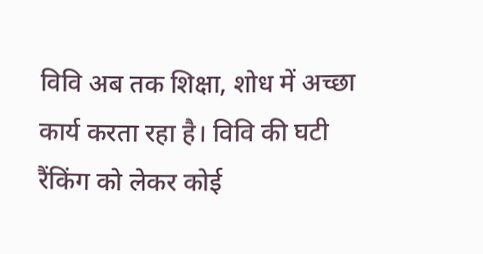विवि अब तक शिक्षा, शोध में अच्छा कार्य करता रहा है। विवि की घटी रैंकिंग को लेकर कोई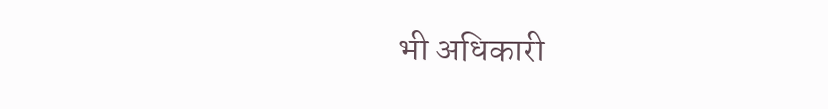भी अधिकारी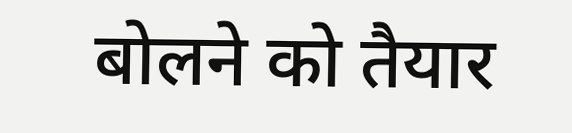बोलने को तैयार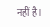नहीं है।